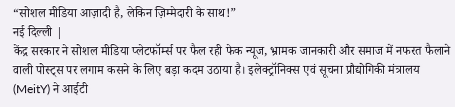“सोशल मीडिया आज़ादी है, लेकिन ज़िम्मेदारी के साथ!”
नई दिल्ली |
केंद्र सरकार ने सोशल मीडिया प्लेटफॉर्म्स पर फैल रही फेक न्यूज, भ्रामक जानकारी और समाज में नफरत फैलाने वाली पोस्ट्स पर लगाम कसने के लिए बड़ा कदम उठाया है। इलेक्ट्रॉनिक्स एवं सूचना प्रौद्योगिकी मंत्रालय (MeitY) ने आईटी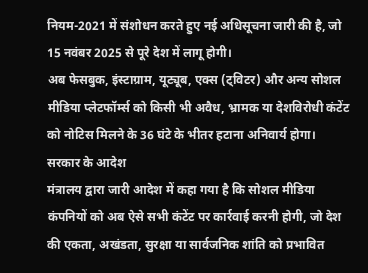नियम-2021 में संशोधन करते हुए नई अधिसूचना जारी की है, जो 15 नवंबर 2025 से पूरे देश में लागू होगी।
अब फेसबुक, इंस्टाग्राम, यूट्यूब, एक्स (ट्विटर) और अन्य सोशल मीडिया प्लेटफॉर्म्स को किसी भी अवैध, भ्रामक या देशविरोधी कंटेंट को नोटिस मिलने के 36 घंटे के भीतर हटाना अनिवार्य होगा।
सरकार के आदेश
मंत्रालय द्वारा जारी आदेश में कहा गया है कि सोशल मीडिया कंपनियों को अब ऐसे सभी कंटेंट पर कार्रवाई करनी होगी, जो देश की एकता, अखंडता, सुरक्षा या सार्वजनिक शांति को प्रभावित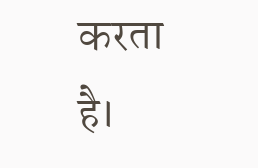करता है।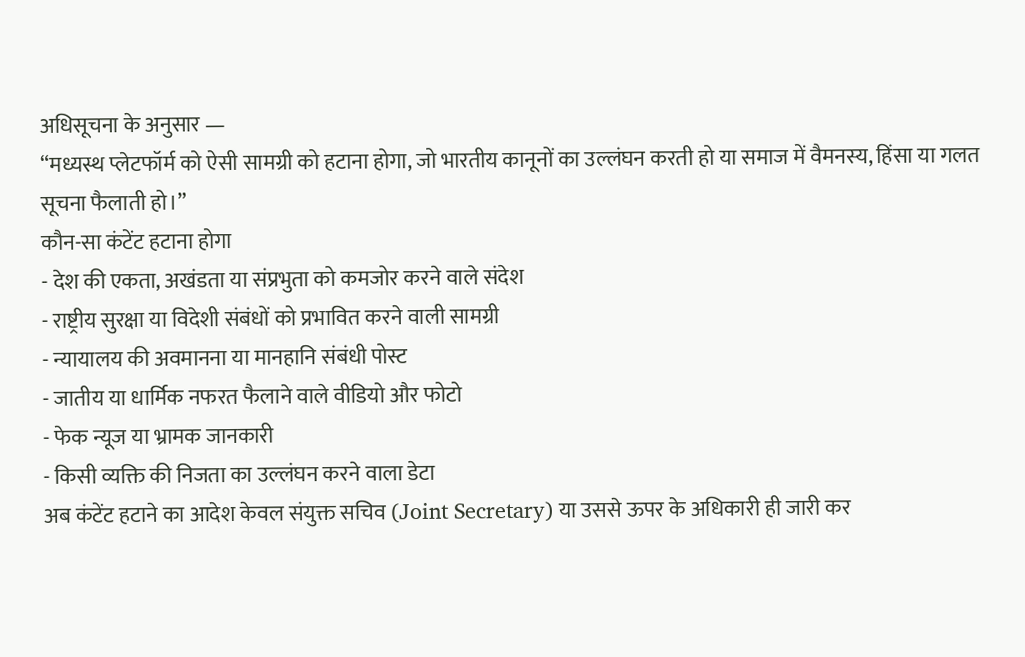अधिसूचना के अनुसार —
“मध्यस्थ प्लेटफॉर्म को ऐसी सामग्री को हटाना होगा, जो भारतीय कानूनों का उल्लंघन करती हो या समाज में वैमनस्य, हिंसा या गलत सूचना फैलाती हो।”
कौन-सा कंटेंट हटाना होगा
- देश की एकता, अखंडता या संप्रभुता को कमजोर करने वाले संदेश
- राष्ट्रीय सुरक्षा या विदेशी संबंधों को प्रभावित करने वाली सामग्री
- न्यायालय की अवमानना या मानहानि संबंधी पोस्ट
- जातीय या धार्मिक नफरत फैलाने वाले वीडियो और फोटो
- फेक न्यूज या भ्रामक जानकारी
- किसी व्यक्ति की निजता का उल्लंघन करने वाला डेटा
अब कंटेंट हटाने का आदेश केवल संयुक्त सचिव (Joint Secretary) या उससे ऊपर के अधिकारी ही जारी कर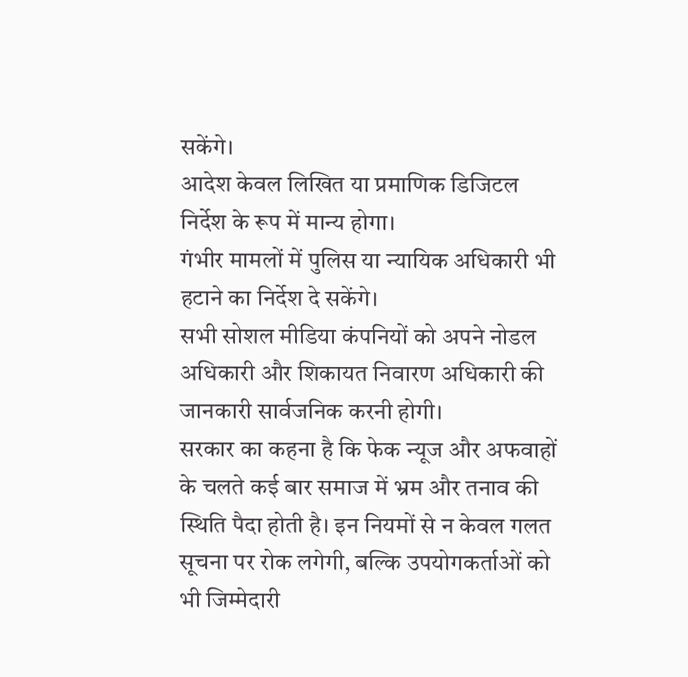सकेंगे।
आदेश केवल लिखित या प्रमाणिक डिजिटल निर्देश के रूप में मान्य होगा।
गंभीर मामलों में पुलिस या न्यायिक अधिकारी भी हटाने का निर्देश दे सकेंगे।
सभी सोशल मीडिया कंपनियों को अपने नोडल अधिकारी और शिकायत निवारण अधिकारी की जानकारी सार्वजनिक करनी होगी।
सरकार का कहना है कि फेक न्यूज और अफवाहों के चलते कई बार समाज में भ्रम और तनाव की स्थिति पैदा होती है। इन नियमों से न केवल गलत सूचना पर रोक लगेगी, बल्कि उपयोगकर्ताओं को भी जिम्मेदारी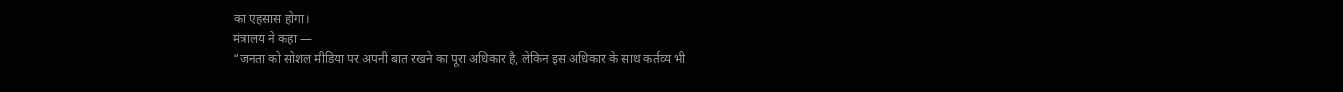का एहसास होगा।
मंत्रालय ने कहा —
“जनता को सोशल मीडिया पर अपनी बात रखने का पूरा अधिकार है, लेकिन इस अधिकार के साथ कर्तव्य भी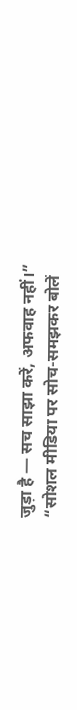जुड़ा है — सच साझा करें, अफवाह नहीं।”
“सोशल मीडिया पर सोच-समझकर बोलें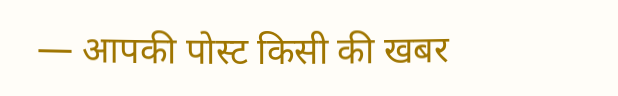— आपकी पोस्ट किसी की खबर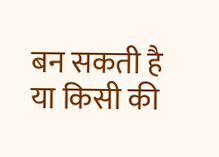बन सकती है या किसी की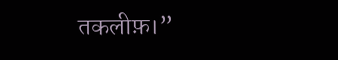तकलीफ़।”